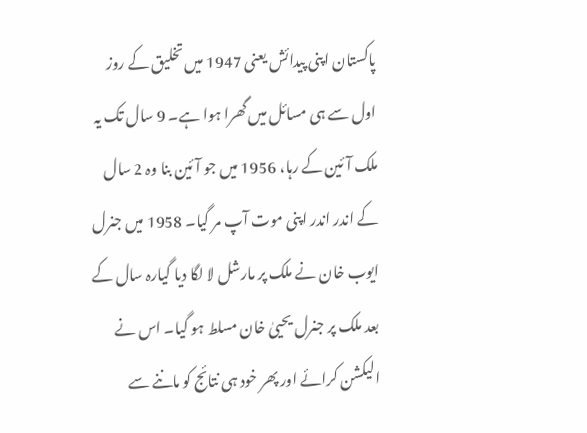پاکستان اپنی پیدائش یعنی 1947 میں تخلیق کے روز اول سے ہی مسائل میں گھرا ہوا ہے۔ 9 سال تک یہ ملک آئین کے رہا، 1956 میں جو آئین بنا وہ 2 سال کے اندر اندر اپنی موت آپ مر گیا۔ 1958 میں جنرل ایوب خان نے ملک پر مارشل لا لگا دیا گیارہ سال کے بعد ملک پر جنرل یحییٰ خان مسلط ہو گیا۔ اس نے الیکشن کرائے اور پھر خود ہی نتائج کو ماننے سے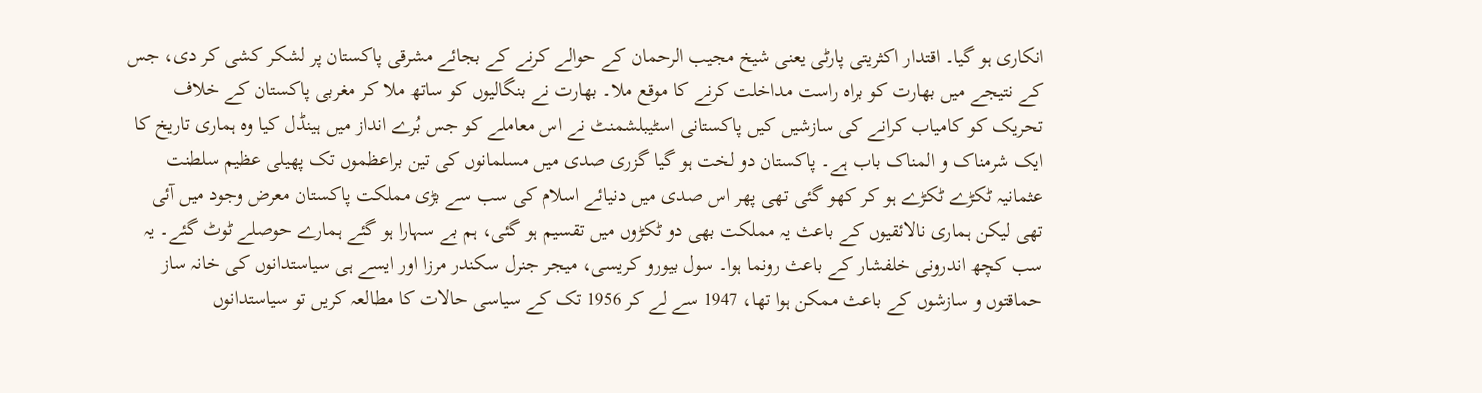انکاری ہو گیا۔ اقتدار اکثریتی پارٹی یعنی شیخ مجیب الرحمان کے حوالے کرنے کے بجائے مشرقی پاکستان پر لشکر کشی کر دی، جس کے نتیجے میں بھارت کو براہ راست مداخلت کرنے کا موقع ملا۔ بھارت نے بنگالیوں کو ساتھ ملا کر مغربی پاکستان کے خلاف تحریک کو کامیاب کرانے کی سازشیں کیں پاکستانی اسٹیبلشمنٹ نے اس معاملے کو جس بُرے انداز میں ہینڈل کیا وہ ہماری تاریخ کا ایک شرمناک و المناک باب ہے۔ پاکستان دو لخت ہو گیا گزری صدی میں مسلمانوں کی تین براعظموں تک پھیلی عظیم سلطنت عثمانیہ ٹکڑے ٹکڑے ہو کر کھو گئی تھی پھر اس صدی میں دنیائے اسلام کی سب سے بڑی مملکت پاکستان معرض وجود میں آئی تھی لیکن ہماری نالائقیوں کے باعث یہ مملکت بھی دو ٹکڑوں میں تقسیم ہو گئی، ہم بے سہارا ہو گئے ہمارے حوصلے ٹوٹ گئے۔ یہ سب کچھ اندرونی خلفشار کے باعث رونما ہوا۔ سول بیورو کریسی، میجر جنرل سکندر مرزا اور ایسے ہی سیاستدانوں کی خانہ ساز حماقتوں و سازشوں کے باعث ممکن ہوا تھا، 1947 سے لے کر 1956 تک کے سیاسی حالات کا مطالعہ کریں تو سیاستدانوں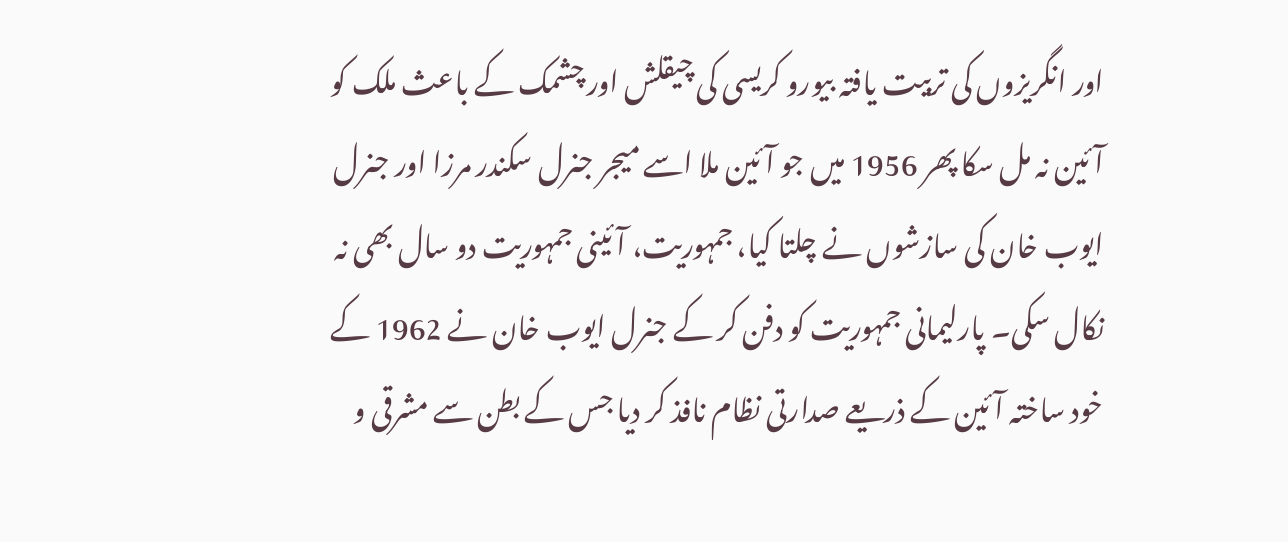اور انگریزوں کی تربیت یافتہ بیورو کریسی کی چیقلش اور چشمک کے باعث ملک کو آئین نہ مل سکا پھر 1956 میں جو آئین ملا اسے میجر جنرل سکندر مرزا اور جنرل ایوب خان کی سازشوں نے چلتا کیا، جمہوریت، آئینی جمہوریت دو سال بھی نہ نکال سکی۔ پارلیمانی جمہوریت کو دفن کر کے جنرل ایوب خان نے 1962 کے خود ساختہ آئین کے ذریعے صدارتی نظام نافذ کر دیا جس کے بطن سے مشرقی و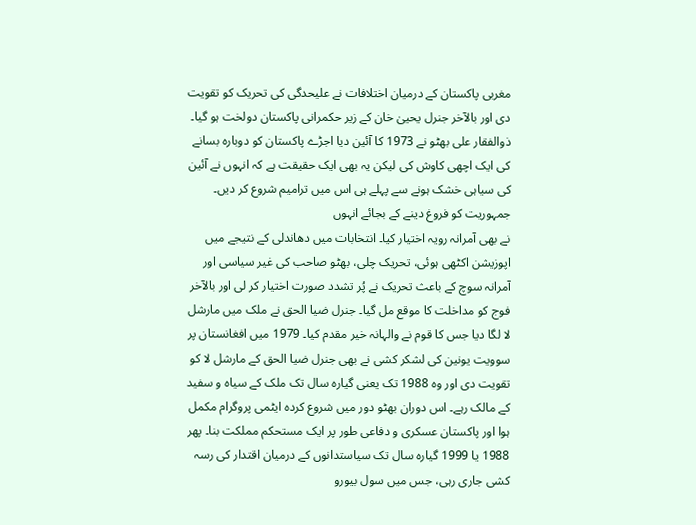مغربی پاکستان کے درمیان اختلافات نے علیحدگی کی تحریک کو تقویت دی اور بالآخر جنرل یحییٰ خان کے زیر حکمرانی پاکستان دولخت ہو گیا۔ ذوالفقار علی بھٹو نے 1973 کا آئین دیا اجڑے پاکستان کو دوبارہ بسانے کی ایک اچھی کاوش کی لیکن یہ بھی ایک حقیقت ہے کہ انہوں نے آئین کی سیاہی خشک ہونے سے پہلے ہی اس میں ترامیم شروع کر دیں۔ جمہوریت کو فروغ دینے کے بجائے انہوں
نے بھی آمرانہ رویہ اختیار کیا۔ انتخابات میں دھاندلی کے نتیجے میں اپوزیشن اکٹھی ہوئی، تحریک چلی، بھٹو صاحب کی غیر سیاسی اور آمرانہ سوچ کے باعث تحریک نے پُر تشدد صورت اختیار کر لی اور بالآخر فوج کو مداخلت کا موقع مل گیا۔ جنرل ضیا الحق نے ملک میں مارشل لا لگا دیا جس کا قوم نے والہانہ خیر مقدم کیا۔ 1979 میں افغانستان پر سوویت یونین کی لشکر کشی نے بھی جنرل ضیا الحق کے مارشل لا کو تقویت دی اور وہ 1988 تک یعنی گیارہ سال تک ملک کے سیاہ و سفید کے مالک رہے۔ اس دوران بھٹو دور میں شروع کردہ ایٹمی پروگرام مکمل ہوا اور پاکستان عسکری و دفاعی طور پر ایک مستحکم مملکت بنا۔ پھر 1988 یا 1999 گیارہ سال تک سیاستدانوں کے درمیان اقتدار کی رسہ کشی جاری رہی، جس میں سول بیورو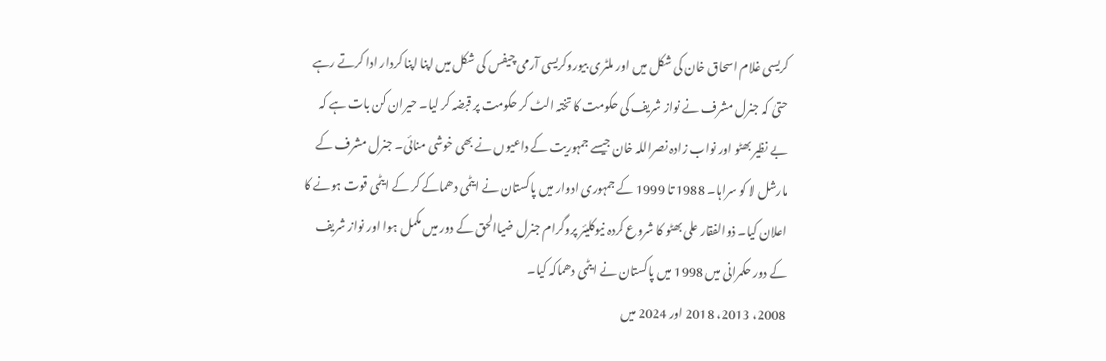کریسی غلام اسحاق خان کی شکل میں اور ملٹری بیوروکریسی آرمی چیفس کی شکل میں اپنا اپنا کردار ادا کرتے رہے حتیٰ کہ جنرل مشرف نے نواز شریف کی حکومت کا تختہ الٹ کر حکومت پر قبضہ کر لیا۔ حیران کن بات ہے کہ بے نظیر بھٹو اور نواب زادہ نصراللہ خان جیسے جمہوریت کے داعیوں نے بھی خوشی منائی۔ جنرل مشرف کے مارشل لا کو سراہا۔ 1988 تا 1999 کے جمہوری ادوار میں پاکستان نے ایٹمی دھماکے کر کے ایٹمی قوت ہونے کا اعلان کیا۔ ذوالفقار علی بھٹو کا شروع کردہ نیوکلیئر پروگرام جنرل ضیاالحق کے دور میں مکمل ہوا اور نواز شریف کے دور حکمرانی میں 1998 میں پاکستان نے ایٹمی دھماکہ کیا۔
2008، 2013، 2018 اور 2024 میں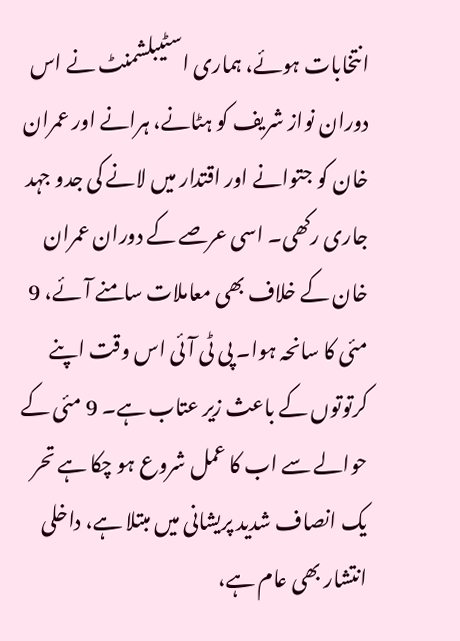انتخابات ہوئے، ہماری اسٹیبلشمنٹ نے اس دوران نواز شریف کو ہٹانے، ہرانے اور عمران خان کو جتوانے اور اقتدار میں لانے کی جدو جہد جاری رکھی۔ اسی عرصے کے دوران عمران خان کے خلاف بھی معاملات سامنے آئے، 9 مئی کا سانحہ ہوا۔ پی ٹی آئی اس وقت اپنے کرتوتوں کے باعث زیر عتاب ہے۔ 9 مئی کے حوالے سے اب کا عمل شروع ہو چکا ہے تحر یک انصاف شدید پریشانی میں مبتلا ہے، داخلی انتشار بھی عام ہے،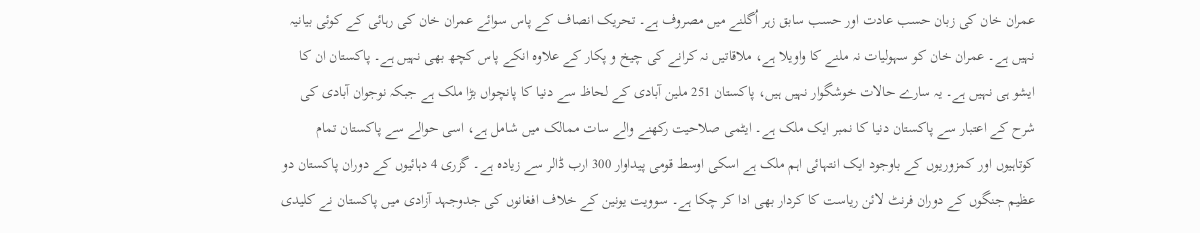عمران خان کی زبان حسب عادت اور حسب سابق زہر اُگلنے میں مصروف ہے۔ تحریک انصاف کے پاس سوائے عمران خان کی رہائی کے کوئی بیانیہ نہیں ہے۔ عمران خان کو سہولیات نہ ملنے کا واویلا ہے، ملاقاتیں نہ کرانے کی چیخ و پکار کے علاوہ انکے پاس کچھ بھی نہیں ہے۔ پاکستان ان کا ایشو ہی نہیں ہے۔ یہ سارے حالات خوشگوار نہیں ہیں، پاکستان 251 ملین آبادی کے لحاظ سے دنیا کا پانچواں بڑا ملک ہے جبکہ نوجوان آبادی کی شرح کے اعتبار سے پاکستان دنیا کا نمبر ایک ملک ہے۔ ایٹمی صلاحیت رکھنے والے سات ممالک میں شامل ہے، اسی حوالے سے پاکستان تمام کوتاہیوں اور کمزوریوں کے باوجود ایک انتہائی اہم ملک ہے اسکی اوسط قومی پیداوار 300 ارب ڈالر سے زیادہ ہے۔ گزری 4 دہائیوں کے دوران پاکستان دو عظیم جنگوں کے دوران فرنٹ لائن ریاست کا کردار بھی ادا کر چکا ہے۔ سوویت یونین کے خلاف افغانوں کی جدوجہد آزادی میں پاکستان نے کلیدی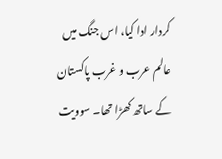کردار ادا کیا، اس جنگ میں عالم عرب و غرب پاکستان کے ساتھ کھڑا تھا۔ سوویت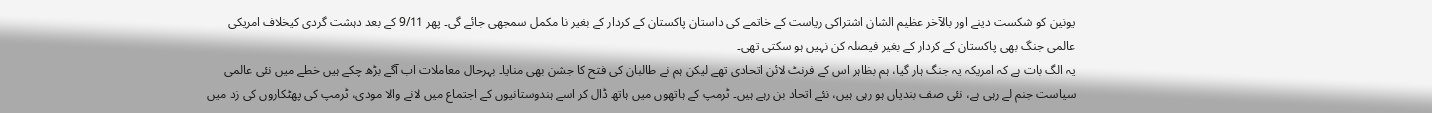یونین کو شکست دینے اور بالآخر عظیم الشان اشتراکی ریاست کے خاتمے کی داستان پاکستان کے کردار کے بغیر نا مکمل سمجھی جائے گی۔ پھر 9/11 کے بعد دہشت گردی کیخلاف امریکی عالمی جنگ بھی پاکستان کے کردار کے بغیر فیصلہ کن نہیں ہو سکتی تھی۔
یہ الگ بات ہے کہ امریکہ یہ جنگ ہار گیا، ہم بظاہر اس کے فرنٹ لائن اتحادی تھے لیکن ہم نے طالبان کی فتح کا جشن بھی منایا۔ بہرحال معاملات اب آگے بڑھ چکے ہیں خطے میں نئی عالمی سیاست جنم لے رہی ہے، نئی صف بندیاں ہو رہی ہیں، نئے اتحاد بن رہے ہیں۔ ٹرمپ کے ہاتھوں میں ہاتھ ڈال کر اسے ہندوستانیوں کے اجتماع میں لانے والا مودی، ٹرمپ کی پھٹکاروں کی زد میں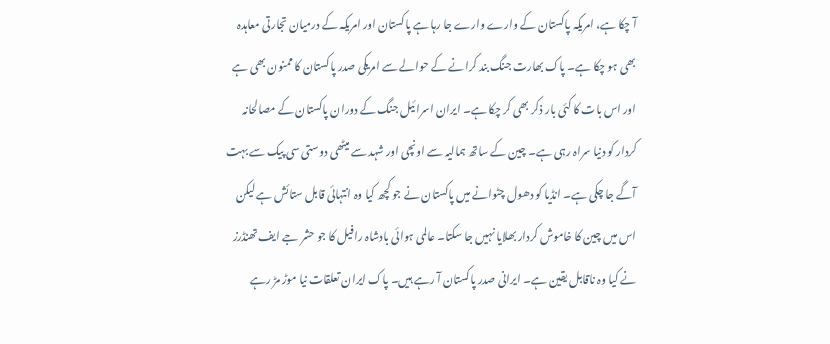آ چکا ہے، امریکہ پاکستان کے وارے وارے جا رہا ہے پاکستان اور امریکہ کے درمیان تجارتی معاہدہ بھی ہو چکا ہے۔ پاک بھارت جنگ بند کرانے کے حوالے سے امریکی صدر پاکستان کا ممنون بھی ہے اور اس بات کا کئی بار ذکر بھی کر چکا ہے۔ ایران اسرائیل جنگ کے دوران پاکستان کے مصالحانہ کردار کو دنیا سراہ رہی ہے۔ چین کے ساتھ ہمالیہ سے اونچی اور شہد سے میٹھی دوستی سی پیک سے بہت آگے جا چکی ہے۔ انڈیا کو دھول چٹوانے میں پاکستان نے جو کچھ کیا وہ انتہائی قابل ستائش ہے لیکن اس میں چین کا خاموش کردار بھلایا نہیں جا سکتا۔ عالمی ہوائی بادشاہ رافیل کا جو حشر جے ایف تھنڈرز نے کیا وہ ناقابل یقین ہے۔ ایرانی صدر پاکستان آ رہے ہیں۔ پاک ایران تعلقات نیا موڑ مڑ رہے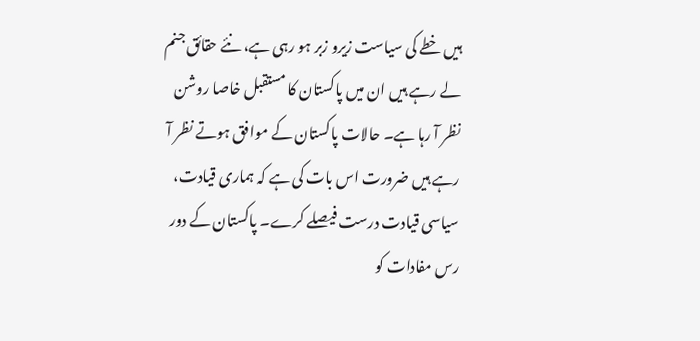ہیں خطے کی سیاست زیرو زبر ہو رہی ہے، نئے حقائق جنم لے رہے ہیں ان میں پاکستان کا مستقبل خاصا روشن نظر آ رہا ہے۔ حالات پاکستان کے موافق ہوتے نظر آ رہے ہیں ضرورت اس بات کی ہے کہ ہماری قیادت، سیاسی قیادت درست فیصلے کرے۔ پاکستان کے دور رس مفادات کو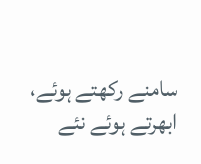سامنے رکھتے ہوئے، ابھرتے ہوئے نئے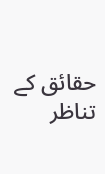حقائق کے تناظر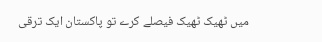میں ٹھیک ٹھیک فیصلے کرے تو پاکستان ایک ترقی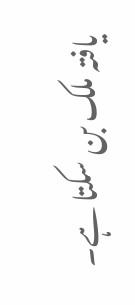یافتہ ملک بن سکتا ہے۔